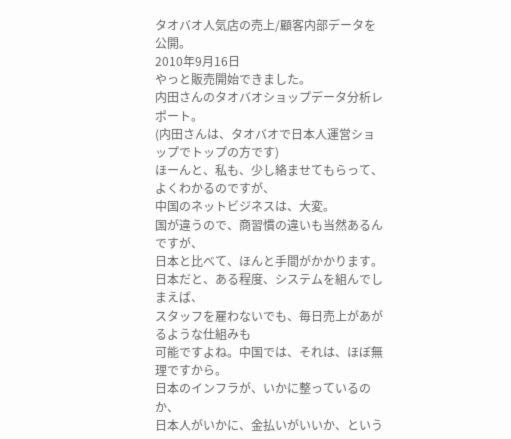タオバオ人気店の売上/顧客内部データを公開。
2010年9月16日
やっと販売開始できました。
内田さんのタオバオショップデータ分析レポート。
(内田さんは、タオバオで日本人運営ショップでトップの方です)
ほーんと、私も、少し絡ませてもらって、よくわかるのですが、
中国のネットビジネスは、大変。
国が違うので、商習慣の違いも当然あるんですが、
日本と比べて、ほんと手間がかかります。
日本だと、ある程度、システムを組んでしまえば、
スタッフを雇わないでも、毎日売上があがるような仕組みも
可能ですよね。中国では、それは、ほぼ無理ですから。
日本のインフラが、いかに整っているのか、
日本人がいかに、金払いがいいか、という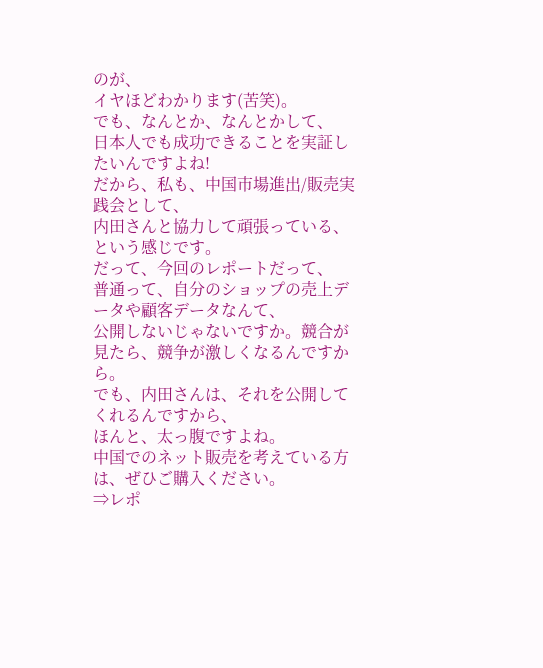のが、
イヤほどわかります(苦笑)。
でも、なんとか、なんとかして、
日本人でも成功できることを実証したいんですよね!
だから、私も、中国市場進出/販売実践会として、
内田さんと協力して頑張っている、という感じです。
だって、今回のレポートだって、
普通って、自分のショップの売上データや顧客データなんて、
公開しないじゃないですか。競合が見たら、競争が激しくなるんですから。
でも、内田さんは、それを公開してくれるんですから、
ほんと、太っ腹ですよね。
中国でのネット販売を考えている方は、ぜひご購入ください。
⇒レポ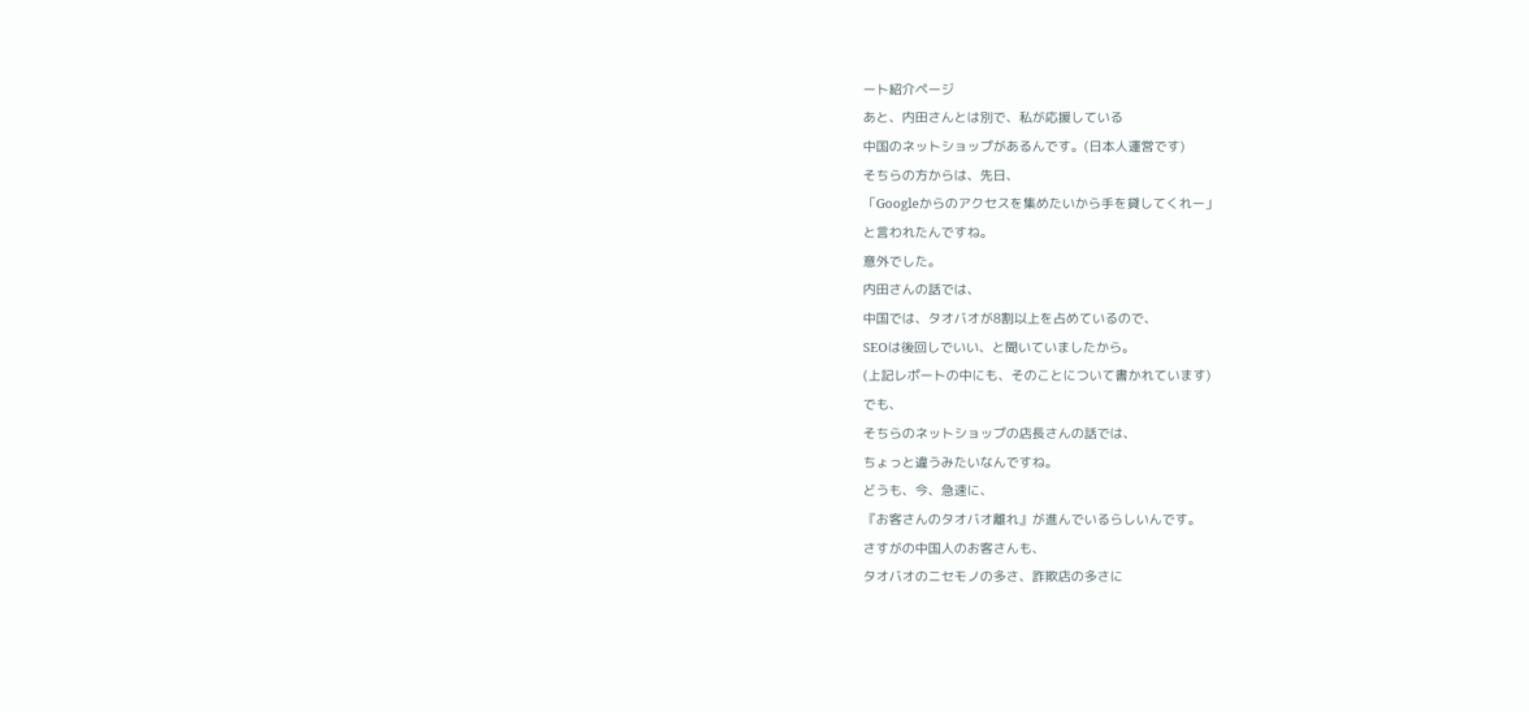ート紹介ページ
あと、内田さんとは別で、私が応援している
中国のネットショップがあるんです。(日本人運営です)
そちらの方からは、先日、
「Googleからのアクセスを集めたいから手を貸してくれー」
と言われたんですね。
意外でした。
内田さんの話では、
中国では、タオバオが8割以上を占めているので、
SEOは後回しでいい、と聞いていましたから。
(上記レポートの中にも、そのことについて書かれています)
でも、
そちらのネットショップの店長さんの話では、
ちょっと違うみたいなんですね。
どうも、今、急速に、
『お客さんのタオバオ離れ』が進んでいるらしいんです。
さすがの中国人のお客さんも、
タオバオのニセモノの多さ、詐欺店の多さに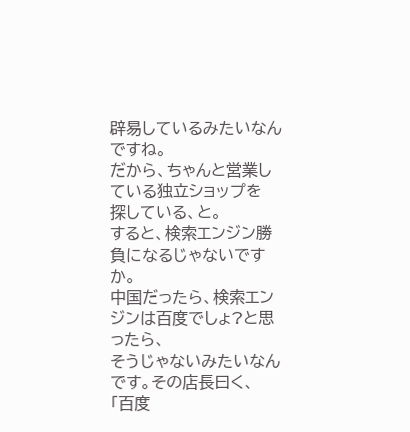辟易しているみたいなんですね。
だから、ちゃんと営業している独立ショップを
探している、と。
すると、検索エンジン勝負になるじゃないですか。
中国だったら、検索エンジンは百度でしょ?と思ったら、
そうじゃないみたいなんです。その店長曰く、
「百度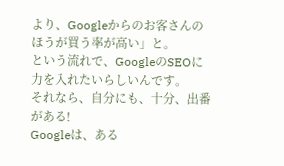より、Googleからのお客さんのほうが買う率が高い」と。
という流れで、GoogleのSEOに力を入れたいらしいんです。
それなら、自分にも、十分、出番がある!
Googleは、ある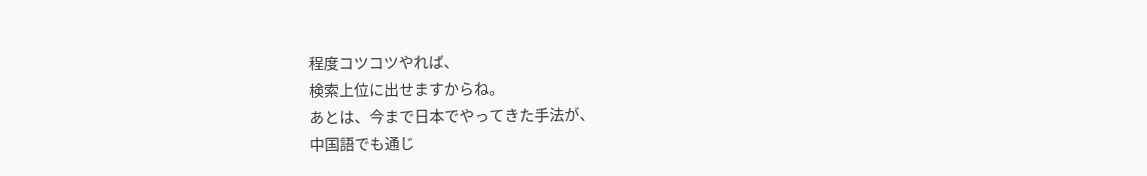程度コツコツやれば、
検索上位に出せますからね。
あとは、今まで日本でやってきた手法が、
中国語でも通じ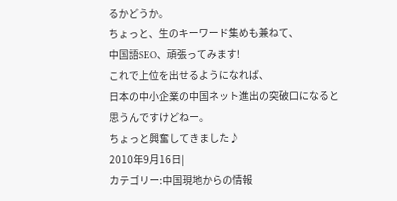るかどうか。
ちょっと、生のキーワード集めも兼ねて、
中国語SEO、頑張ってみます!
これで上位を出せるようになれば、
日本の中小企業の中国ネット進出の突破口になると
思うんですけどねー。
ちょっと興奮してきました♪
2010年9月16日|
カテゴリー:中国現地からの情報